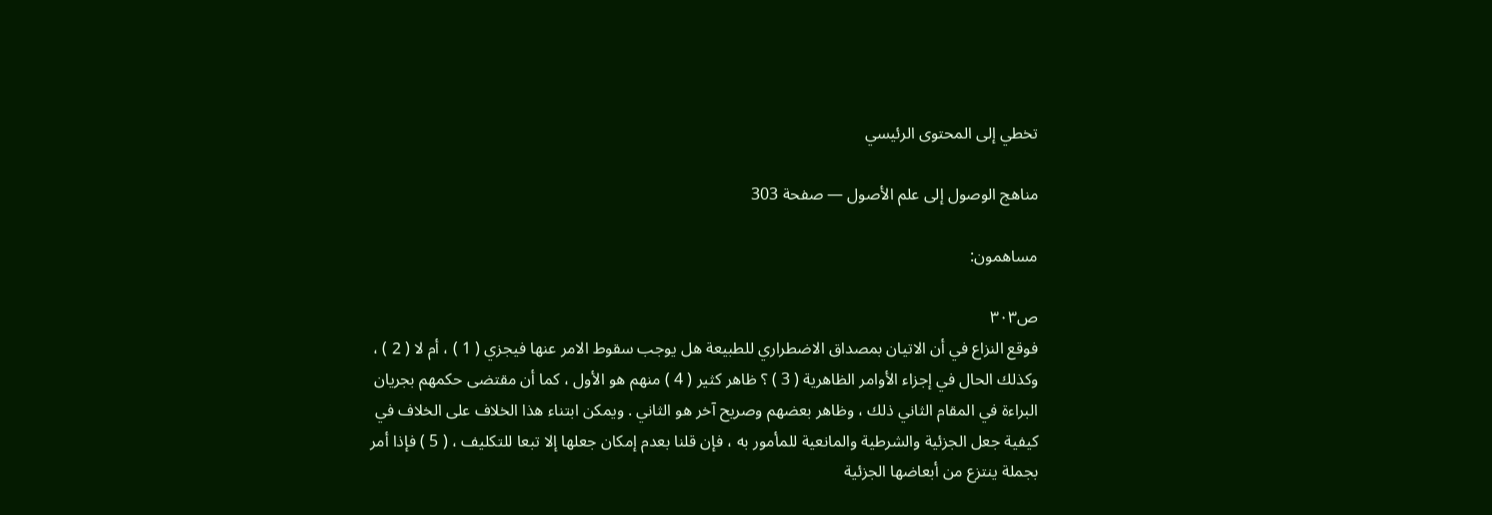تخطي إلى المحتوى الرئيسي

مناهج الوصول إلى علم الأصول — صفحة 303

مساهمون:

ص٣٠٣
فوقع النزاع في أن الاتيان بمصداق الاضطراري للطبيعة هل يوجب سقوط الامر عنها فيجزي ( 1 ) ، أم لا ( 2 ) ، وكذلك الحال في إجزاء الأوامر الظاهرية ( 3 ) ؟ ظاهر كثير ( 4 ) منهم هو الأول ، كما أن مقتضى حكمهم بجريان البراءة في المقام الثاني ذلك ، وظاهر بعضهم وصريح آخر هو الثاني . ويمكن ابتناء هذا الخلاف على الخلاف في كيفية جعل الجزئية والشرطية والمانعية للمأمور به ، فإن قلنا بعدم إمكان جعلها إلا تبعا للتكليف ، ( 5 ) فإذا أمر بجملة ينتزع من أبعاضها الجزئية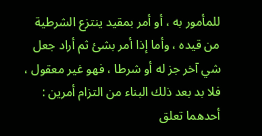للمأمور به ، أو أمر بمقيد ينتزع الشرطية من قيده ، وأما إذا أمر بشئ ثم أراد جعل شي آخر جز له أو شرطا ، فهو غير معقول ، فلا بد بعد ذلك البناء من التزام أمرين : أحدهما تعلق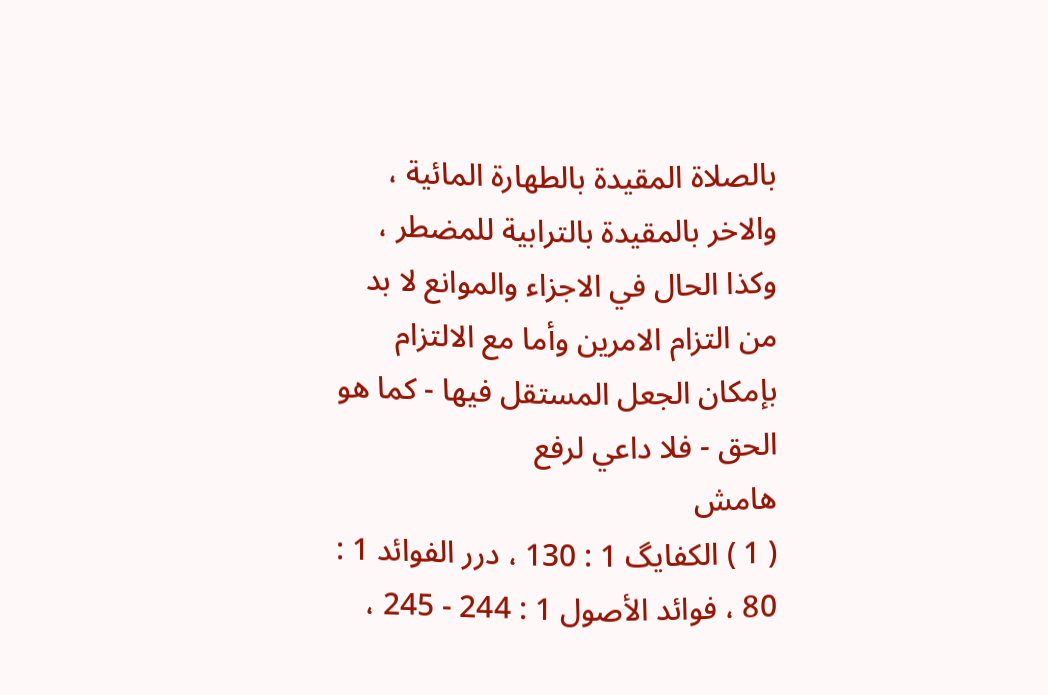بالصلاة المقيدة بالطهارة المائية ، والاخر بالمقيدة بالترابية للمضطر ، وكذا الحال في الاجزاء والموانع لا بد من التزام الامرين وأما مع الالتزام بإمكان الجعل المستقل فيها - كما هو الحق - فلا داعي لرفع
هامش
( 1 ) الكفايگ 1 : 130 ، درر الفوائد 1 : 80 ، فوائد الأصول 1 : 244 - 245 ،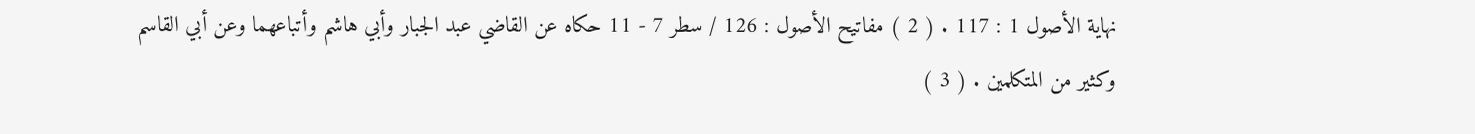نهاية الأصول 1 : 117 . ( 2 ) مفاتيح الأصول : 126 / سطر 7 - 11 حكاه عن القاضي عبد الجبار وأبي هاشم وأتباعهما وعن أبي القاسم وكثير من المتكلمين . ( 3 )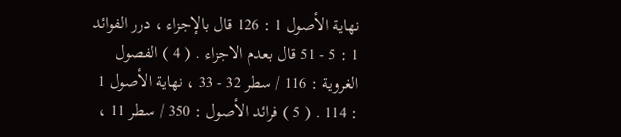نهاية الأصول 1 : 126 قال بالإجزاء ، درر الفوائد 1 : 5 - 51 قال بعدم الاجزاء . ( 4 ) الفصول الغروية : 116 / سطر 32 - 33 ، نهاية الأصول 1 : 114 . ( 5 ) فرائد الأصول : 350 / سطر 11 ،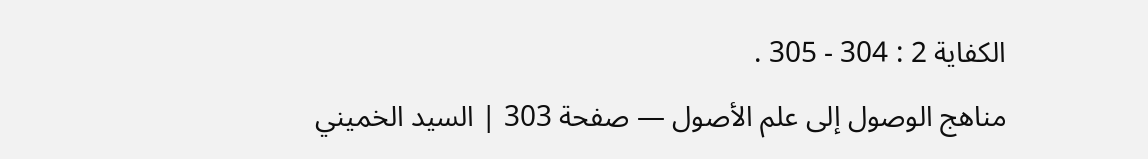الكفاية 2 : 304 - 305 .
مناهج الوصول إلى علم الأصول — صفحة 303 | السيد الخميني